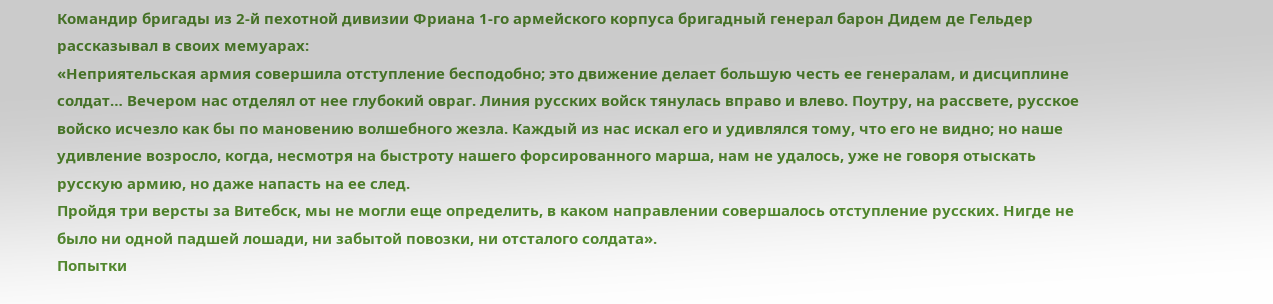Командир бригады из 2‑й пехотной дивизии Фриана 1‑го армейского корпуса бригадный генерал барон Дидем де Гельдер рассказывал в своих мемуарах:
«Неприятельская армия совершила отступление бесподобно; это движение делает большую честь ее генералам, и дисциплине солдат… Вечером нас отделял от нее глубокий овраг. Линия русских войск тянулась вправо и влево. Поутру, на рассвете, русское войско исчезло как бы по мановению волшебного жезла. Каждый из нас искал его и удивлялся тому, что его не видно; но наше удивление возросло, когда, несмотря на быстроту нашего форсированного марша, нам не удалось, уже не говоря отыскать русскую армию, но даже напасть на ее след.
Пройдя три версты за Витебск, мы не могли еще определить, в каком направлении совершалось отступление русских. Нигде не было ни одной падшей лошади, ни забытой повозки, ни отсталого солдата».
Попытки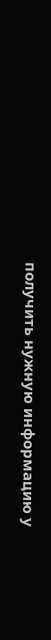получить нужную информацию у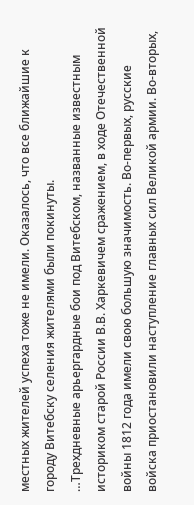местных жителей успеха тоже не имели. Оказалось, что все ближайшие к городу Витебску селения жителями были покинуты.
…Трехдневные арьергардные бои под Витебском, названные известным историком старой России В.В. Харкевичем сражением, в ходе Отечественной войны 1812 года имели свою большую значимость. Во-первых, русские войска приостановили наступление главных сил Великой армии. Во-вторых,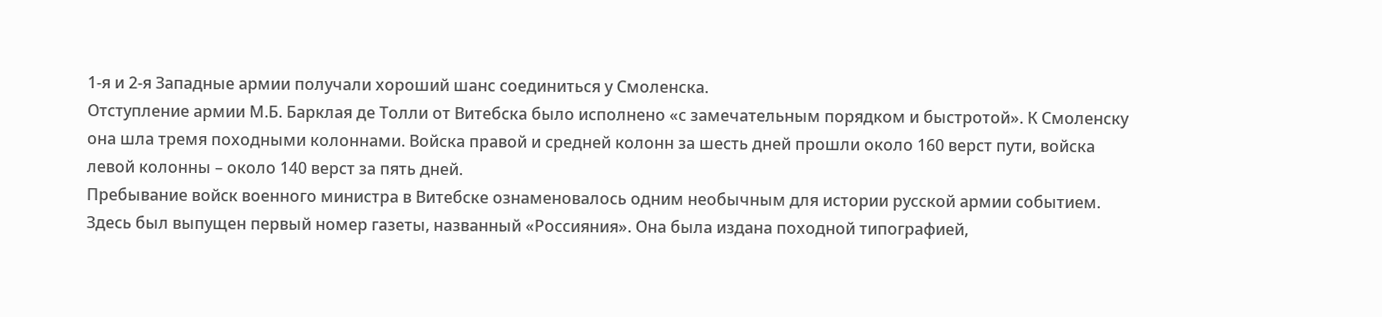1‑я и 2‑я Западные армии получали хороший шанс соединиться у Смоленска.
Отступление армии М.Б. Барклая де Толли от Витебска было исполнено «с замечательным порядком и быстротой». К Смоленску она шла тремя походными колоннами. Войска правой и средней колонн за шесть дней прошли около 160 верст пути, войска левой колонны – около 140 верст за пять дней.
Пребывание войск военного министра в Витебске ознаменовалось одним необычным для истории русской армии событием. Здесь был выпущен первый номер газеты, названный «Россияния». Она была издана походной типографией,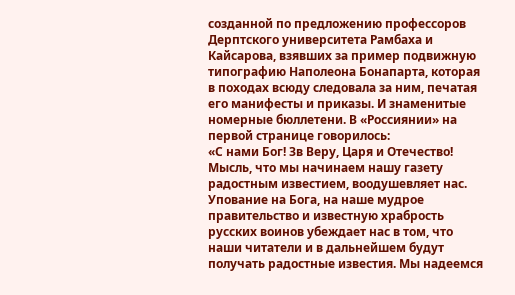созданной по предложению профессоров Дерптского университета Рамбаха и Кайсарова, взявших за пример подвижную типографию Наполеона Бонапарта, которая в походах всюду следовала за ним, печатая его манифесты и приказы. И знаменитые номерные бюллетени. В «Россиянии» на первой странице говорилось:
«С нами Бог! Зв Веру, Царя и Отечество!
Мысль, что мы начинаем нашу газету радостным известием, воодушевляет нас. Упование на Бога, на наше мудрое правительство и известную храбрость русских воинов убеждает нас в том, что наши читатели и в дальнейшем будут получать радостные известия. Мы надеемся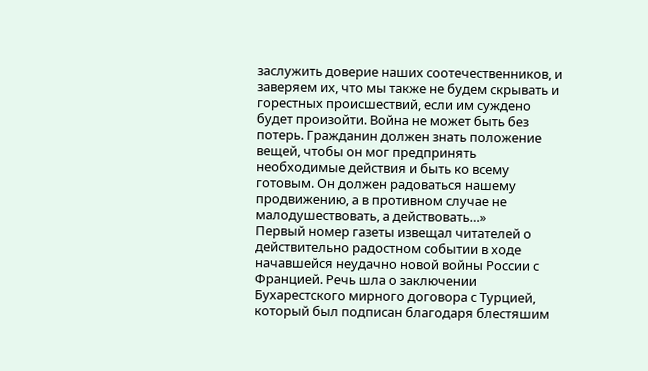заслужить доверие наших соотечественников, и заверяем их, что мы также не будем скрывать и горестных происшествий, если им суждено будет произойти. Война не может быть без потерь. Гражданин должен знать положение вещей, чтобы он мог предпринять необходимые действия и быть ко всему готовым. Он должен радоваться нашему продвижению, а в противном случае не малодушествовать, а действовать…»
Первый номер газеты извещал читателей о действительно радостном событии в ходе начавшейся неудачно новой войны России с Францией. Речь шла о заключении Бухарестского мирного договора с Турцией, который был подписан благодаря блестяшим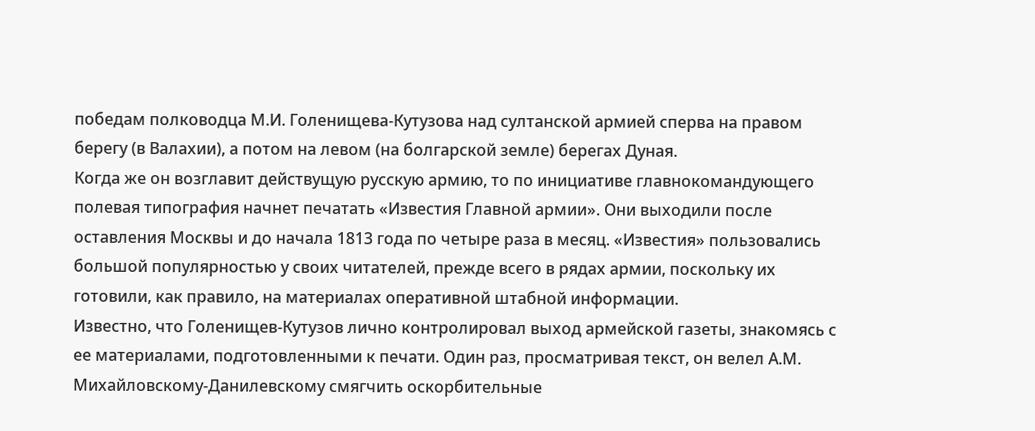победам полководца М.И. Голенищева-Кутузова над султанской армией сперва на правом берегу (в Валахии), а потом на левом (на болгарской земле) берегах Дуная.
Когда же он возглавит действущую русскую армию, то по инициативе главнокомандующего полевая типография начнет печатать «Известия Главной армии». Они выходили после оставления Москвы и до начала 1813 года по четыре раза в месяц. «Известия» пользовались большой популярностью у своих читателей, прежде всего в рядах армии, поскольку их готовили, как правило, на материалах оперативной штабной информации.
Известно, что Голенищев-Кутузов лично контролировал выход армейской газеты, знакомясь с ее материалами, подготовленными к печати. Один раз, просматривая текст, он велел А.М. Михайловскому-Данилевскому смягчить оскорбительные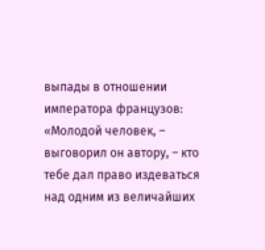выпады в отношении императора французов:
«Молодой человек, – выговорил он автору, – кто тебе дал право издеваться над одним из величайших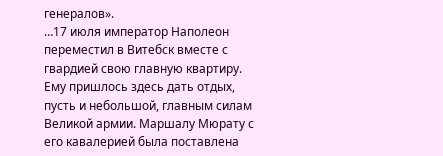генералов».
…17 июля император Наполеон переместил в Витебск вместе с гвардией свою главную квартиру. Ему пришлось здесь дать отдых, пусть и небольшой, главным силам Великой армии. Маршалу Мюрату с его кавалерией была поставлена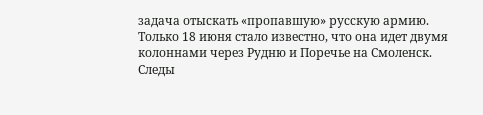задача отыскать «пропавшую» русскую армию. Только 18 июня стало известно, что она идет двумя колоннами через Рудню и Поречье на Смоленск. Следы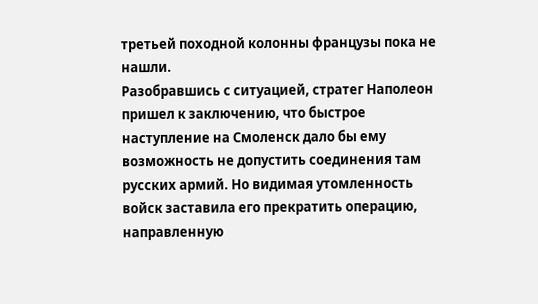третьей походной колонны французы пока не нашли.
Разобравшись с ситуацией, стратег Наполеон пришел к заключению, что быстрое наступление на Смоленск дало бы ему возможность не допустить соединения там русских армий. Но видимая утомленность войск заставила его прекратить операцию, направленную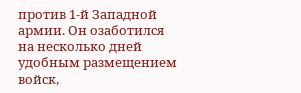против 1‑й Западной армии. Он озаботился на несколько дней удобным размещением войск,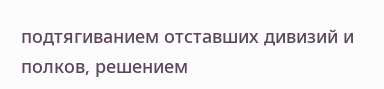подтягиванием отставших дивизий и полков, решением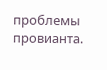проблемы провианта.